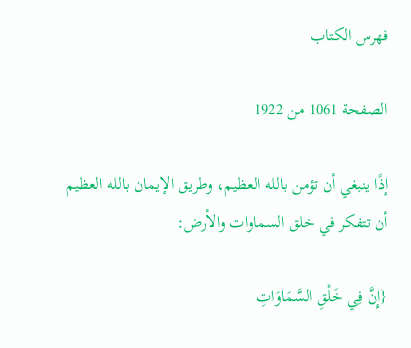فهرس الكتاب

الصفحة 1061 من 1922

إذًا ينبغي أن تؤمن بالله العظيم، وطريق الإيمان بالله العظيم أن تتفكر في خلق السماوات والأرض:

{إِنَّ فِي خَلْقِ السَّمَاوَاتِ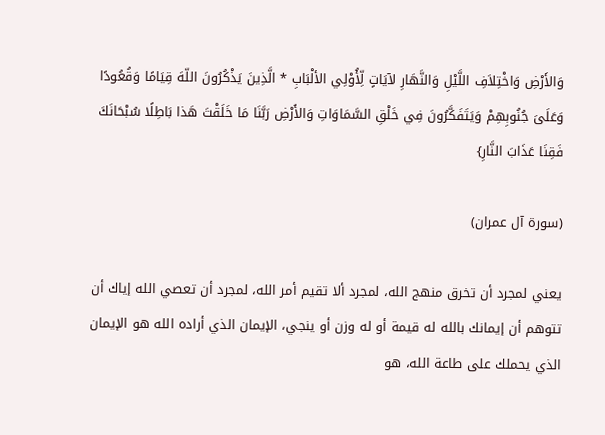وَالأَرْضِ وَاخْتِلاَفِ اللَّيْلِ وَالنَّهَارِ لآيَاتٍ لِّأُوْلِي الألْبَابِ * الَّذِينَ يَذْكُرُونَ اللّهَ قِيَامًا وَقُعُودًا وَعَلَىَ جُنُوبِهِمْ وَيَتَفَكَّرُونَ فِي خَلْقِ السَّمَاوَاتِ وَالأَرْضِ رَبَّنَا مَا خَلَقْتَ هَذا بَاطِلًا سُبْحَانَكَ فَقِنَا عَذَابَ النَّارِ}

(سورة آل عمران)

يعني لمجرد أن تخرق منهج الله، لمجرد ألا تقيم أمر الله، لمجرد أن تعصي الله إياك أن تتوهم أن إيمانك بالله له قيمة أو له وزن أو ينجي، الإيمان الذي أراده الله هو الإيمان الذي يحملك على طاعة الله، هو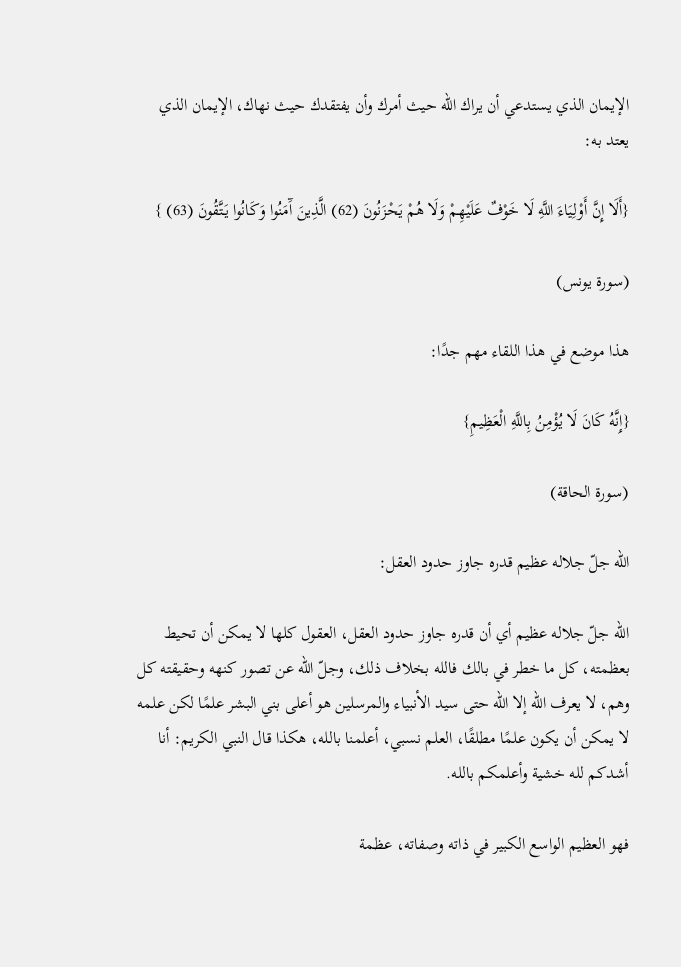الإيمان الذي يستدعي أن يراك الله حيث أمرك وأن يفتقدك حيث نهاك، الإيمان الذي يعتد به:

{أَلَا إِنَّ أَوْلِيَاءَ اللَّهِ لَا خَوْفٌ عَلَيْهِمْ وَلَا هُمْ يَحْزَنُونَ (62) الَّذِينَ آَمَنُوا وَكَانُوا يَتَّقُونَ (63) }

(سورة يونس)

هذا موضع في هذا اللقاء مهم جدًا:

{إِنَّهُ كَانَ لَا يُؤْمِنُ بِاللَّهِ الْعَظِيمِ}

(سورة الحاقة)

الله جلّ جلاله عظيم قدره جاوز حدود العقل:

الله جلّ جلاله عظيم أي أن قدره جاوز حدود العقل، العقول كلها لا يمكن أن تحيط بعظمته، كل ما خطر في بالك فالله بخلاف ذلك، وجلّ الله عن تصور كنهه وحقيقته كل وهم، لا يعرف الله إلا الله حتى سيد الأنبياء والمرسلين هو أعلى بني البشر علمًا لكن علمه لا يمكن أن يكون علمًا مطلقًا، العلم نسبي، أعلمنا بالله، هكذا قال النبي الكريم: أنا أشدكم لله خشية وأعلمكم بالله.

فهو العظيم الواسع الكبير في ذاته وصفاته، عظمة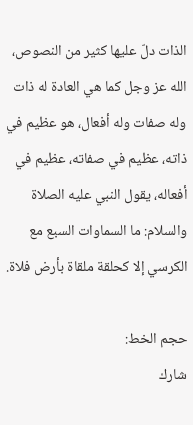الذات دلّ عليها كثير من النصوص، الله عز وجل كما هي العادة له ذات وله صفات وله أفعال، هو عظيم في ذاته، عظيم في صفاته، عظيم في أفعاله، يقول النبي عليه الصلاة والسلام: ما السماوات السبع مع الكرسي إلا كحلقة ملقاة بأرض فلاة.

حجم الخط:
شارك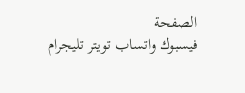الصفحة
فيسبوك واتساب تويتر تليجرام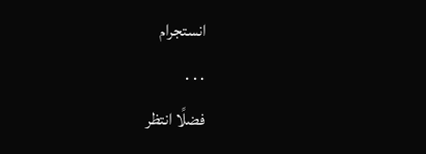انستجرام
. . .
فضلًا انتظر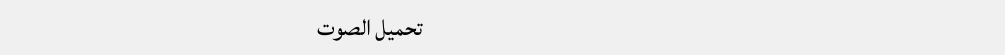تحميل الصوت